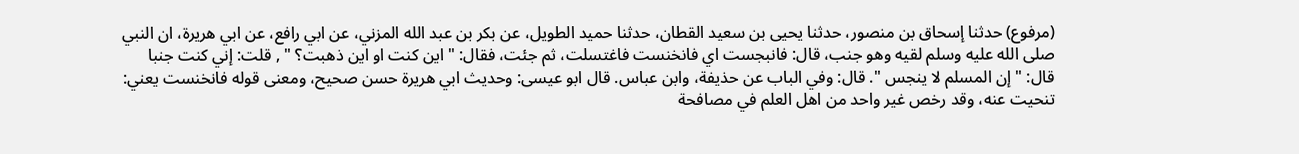(مرفوع) حدثنا إسحاق بن منصور، حدثنا يحيى بن سعيد القطان، حدثنا حميد الطويل، عن بكر بن عبد الله المزني، عن ابي رافع، عن ابي هريرة، ان النبي صلى الله عليه وسلم لقيه وهو جنب، قال: فانبجست اي فانخنست فاغتسلت، ثم جئت، فقال: " اين كنت او اين ذهبت؟ " , قلت: إني كنت جنبا قال: " إن المسلم لا ينجس ". قال: وفي الباب عن حذيفة، وابن عباس. قال ابو عيسى: وحديث ابي هريرة حسن صحيح، ومعنى قوله فانخنست يعني: تنحيت عنه، وقد رخص غير واحد من اهل العلم في مصافحة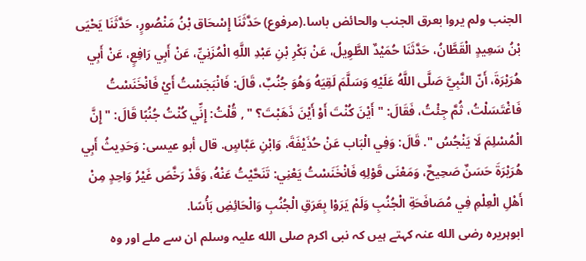الجنب ولم يروا بعرق الجنب والحائض باسا.(مرفوع) حَدَّثَنَا إِسْحَاق بْنُ مَنْصُورٍ، حَدَّثَنَا يَحْيَى بْنُ سَعِيدٍ الْقَطَّانُ، حَدَّثَنَا حُمَيْدٌ الطَّوِيلُ، عَنْ بَكْرِ بْنِ عَبْدِ اللَّهِ الْمُزَنِيِّ، عَنْ أَبِي رَافِعٍ، عَنْ أَبِي هُرَيْرَةَ، أَنّ النَّبِيَّ صَلَّى اللَّهُ عَلَيْهِ وَسَلَّمَ لَقِيَهُ وَهُوَ جُنُبٌ، قَالَ: فَانْبَجَسْتُ أَيْ فَانْخَنَسْتُ فَاغْتَسَلْتُ، ثُمَّ جِئْتُ، فَقَالَ: " أَيْنَ كُنْتَ أَوْ أَيْنَ ذَهَبْتَ؟ " , قُلْتُ: إِنِّي كُنْتُ جُنُبًا قَالَ: " إِنَّ الْمُسْلِمَ لَا يَنْجُسُ ". قَالَ: وَفِي الْبَاب عَنْ حُذَيْفَةَ، وَابْنِ عَبَّاسٍ. قال أبو عيسى: وَحَدِيثُ أَبِي هُرَيْرَةَ حَسَنٌ صَحِيحٌ، وَمَعْنَى قَوْلِهِ فَانْخَنَسْتُ يَعْنِي: تَنَحَّيْتُ عَنْهُ، وَقَدْ رَخَّصَ غَيْرُ وَاحِدٍ مِنْ أَهْلِ الْعِلْمِ فِي مُصَافَحَةِ الْجُنُبِ وَلَمْ يَرَوْا بِعَرَقِ الْجُنُبِ وَالْحَائِضِ بَأْسًا.
ابوہریرہ رضی الله عنہ کہتے ہیں کہ نبی اکرم صلی الله علیہ وسلم ان سے ملے اور وہ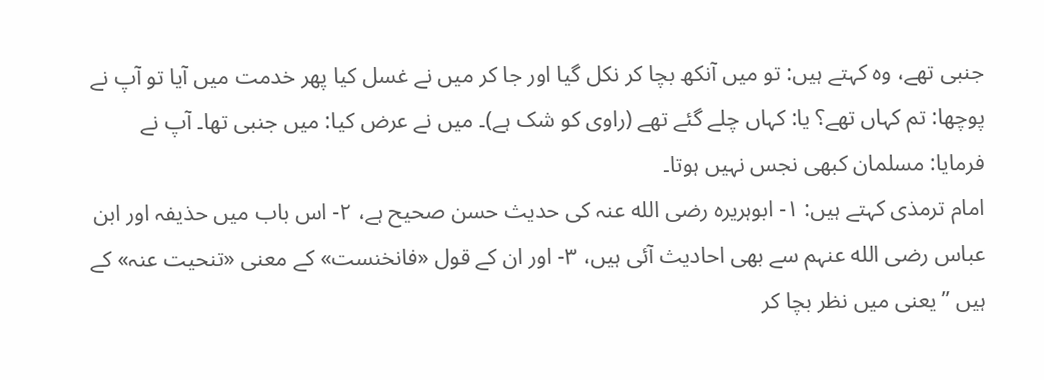جنبی تھے، وہ کہتے ہیں: تو میں آنکھ بچا کر نکل گیا اور جا کر میں نے غسل کیا پھر خدمت میں آیا تو آپ نے پوچھا: تم کہاں تھے؟ یا: کہاں چلے گئے تھے (راوی کو شک ہے)۔ میں نے عرض کیا: میں جنبی تھا۔ آپ نے فرمایا: مسلمان کبھی نجس نہیں ہوتا۔
امام ترمذی کہتے ہیں: ۱- ابوہریرہ رضی الله عنہ کی حدیث حسن صحیح ہے، ۲- اس باب میں حذیفہ اور ابن عباس رضی الله عنہم سے بھی احادیث آئی ہیں، ۳- اور ان کے قول «فانخنست» کے معنی «تنحیت عنہ» کے ہیں ”یعنی میں نظر بچا کر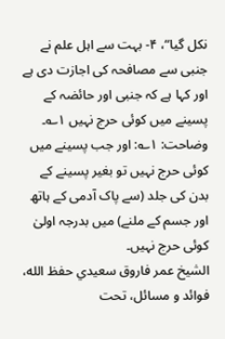نکل گیا“، ۴- بہت سے اہل علم نے جنبی سے مصافحہ کی اجازت دی ہے اور کہا ہے کہ جنبی اور حائضہ کے پسینے میں کوئی حرج نہیں ۱؎۔
وضاحت: ۱؎: اور جب پسینے میں کوئی حرج نہیں تو بغیر پسینے کے بدن کی جلد (سے پاک آدمی کے ہاتھ اور جسم کے ملنے) میں بدرجہ اولیٰ کوئی حرج نہیں۔
الشيخ عمر فاروق سعيدي حفظ الله، فوائد و مسائل، تحت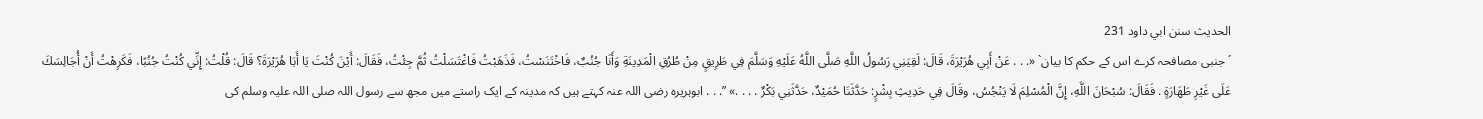الحديث سنن ابي داود 231
´ جنبی مصافحہ کرے اس کے حکم کا بیان` «. . . عَنْ أَبِي هُرَيْرَةَ، قَالَ: لَقِيَنِي رَسُولُ اللَّهِ صَلَّى اللَّهُ عَلَيْهِ وَسَلَّمَ فِي طَرِيقٍ مِنْ طُرُقِ الْمَدِينَةِ وَأَنَا جُنُبٌ، فَاخْتَنَسْتُ، فَذَهَبْتُ فَاغْتَسَلْتُ ثُمَّ جِئْتُ، فَقَالَ: أَيْنَ كُنْتَ يَا أَبَا هُرَيْرَةَ؟ قَالَ: قُلْتُ: إِنِّي كُنْتُ جُنُبًا، فَكَرِهْتُ أَنْ أُجَالِسَكَ عَلَى غَيْرِ طَهَارَةٍ . فَقَالَ: سُبْحَانَ اللَّهِ، إِنَّ الْمُسْلِمَ لَا يَنْجُسُ، وقَالَ فِي حَدِيثِ بِشْرٍ: حَدَّثَنَا حُمَيْدٌ، حَدَّثَنِي بَكْرٌ . . . .» ”. . . ابوہریرہ رضی اللہ عنہ کہتے ہیں کہ مدینہ کے ایک راستے میں مجھ سے رسول اللہ صلی اللہ علیہ وسلم کی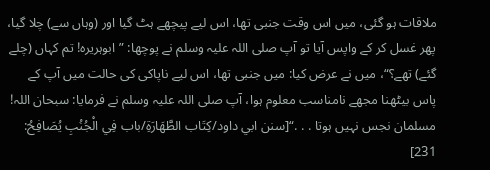ملاقات ہو گئی، میں اس وقت جنبی تھا، اس لیے پیچھے ہٹ گیا اور (وہاں سے) چلا گیا، پھر غسل کر کے واپس آیا تو آپ صلی اللہ علیہ وسلم نے پوچھا: ”ابوہریرہ! تم کہاں (چلے گئے) تھے؟“، میں نے عرض کیا: میں جنبی تھا، اس لیے ناپاکی کی حالت میں آپ کے پاس بیٹھنا مجھے نامناسب معلوم ہوا، آپ صلی اللہ علیہ وسلم نے فرمایا: سبحان اللہ! مسلمان نجس نہیں ہوتا . . .“[سنن ابي داود/كِتَاب الطَّهَارَةِ/باب فِي الْجُنُبِ يُصَافِحُ: 231]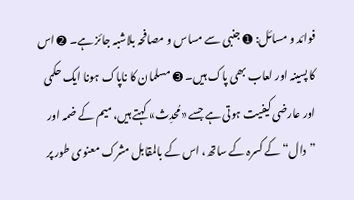فوائد و مسائل: ➊ جنبی سے مساس و مصافحہ بلاشبہ جائز ہے۔ ➋ اس کا پسینہ اور لعاب بھی پاک ہیں۔ ➌ مسلمان کا ناپاک ہونا ایک حکمی اور عارضی کیفیت ہوتی ہے جسے «مُحدِث» کہتے ہیں، میم کے ضمہ اور ”دال“ کے کسرہ کے ساتھ، اس کے بالمقابل مشرک معنوی طور پر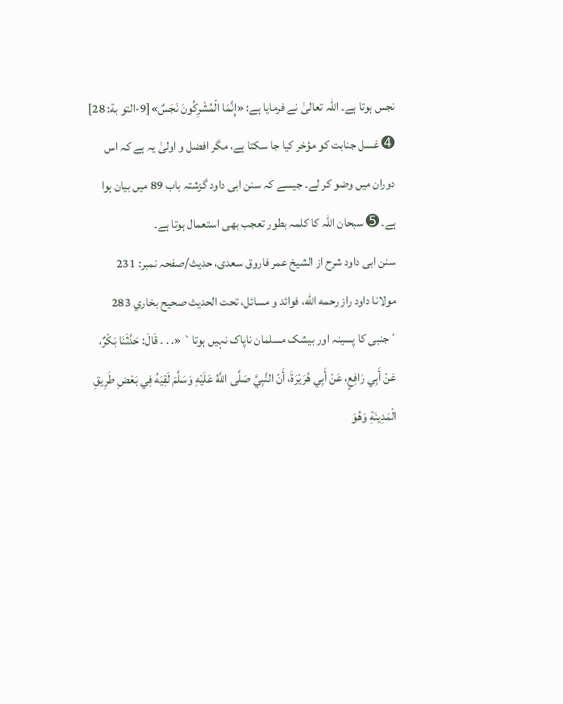نجس ہوتا ہے۔ اللہ تعالیٰ نے فرمایا ہے: «إِنَّمَا الْمُشْرِكُونَ نَجَسٌ»[9-التو بة: 28] ➍ غسل جنابت کو مؤخر کیا جا سکتا ہے، مگر افضل و اولیٰ یہ ہے کہ اس دوران میں وضو کر لے۔ جیسے کہ سنن ابی داود گزشتہ باب 89 میں بیان ہوا ہے۔ ➎ سبحان اللہ کا کلمہ بطور تعجب بھی استعمال ہوتا ہے۔
سنن ابی داود شرح از الشیخ عمر فاروق سعدی، حدیث/صفحہ نمبر: 231
مولانا داود راز رحمه الله، فوائد و مسائل، تحت الحديث صحيح بخاري 283
´جنبی کا پسینہ اور بیشک مسلمان ناپاک نہیں ہوتا` «. . . قَالَ: حَدَّثَنَا بَكْرٌ، عَنْ أَبِي رَافِعٍ، عَنْ أَبِي هُرَيْرَةَ، أَنّ النَّبِيَّ صَلَّى اللَّهُ عَلَيْهِ وَسَلَّمَ لَقِيَهُ فِي بَعْضِ طَرِيقِ الْمَدِينَةِ وَهُوَ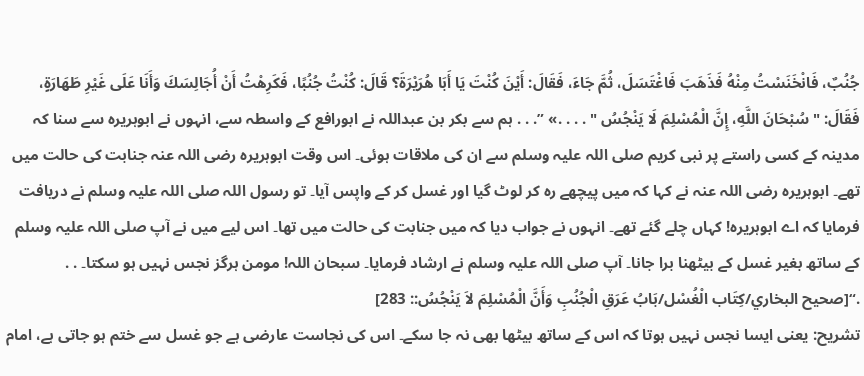جُنُبٌ، فَانْخَنَسْتُ مِنْهُ فَذَهَبَ فَاغْتَسَلَ، ثُمَّ جَاءَ، فَقَالَ: أَيْنَ كُنْتَ يَا أَبَا هُرَيْرَةَ؟ قَالَ: كُنْتُ جُنُبًا، فَكَرِهْتُ أَنْ أُجَالِسَكَ وَأَنَا عَلَى غَيْرِ طَهَارَةٍ، فَقَالَ: " سُبْحَانَ اللَّهِ، إِنَّ الْمُسْلِمَ لَا يَنْجُسُ " . . . .» ”. . . ہم سے بکر بن عبداللہ نے ابورافع کے واسطہ سے، انہوں نے ابوہریرہ سے سنا کہ مدینہ کے کسی راستے پر نبی کریم صلی اللہ علیہ وسلم سے ان کی ملاقات ہوئی۔ اس وقت ابوہریرہ رضی اللہ عنہ جنابت کی حالت میں تھے۔ ابوہریرہ رضی اللہ عنہ نے کہا کہ میں پیچھے رہ کر لوٹ گیا اور غسل کر کے واپس آیا۔ تو رسول اللہ صلی اللہ علیہ وسلم نے دریافت فرمایا کہ اے ابوہریرہ! کہاں چلے گئے تھے۔ انہوں نے جواب دیا کہ میں جنابت کی حالت میں تھا۔ اس لیے میں نے آپ صلی اللہ علیہ وسلم کے ساتھ بغیر غسل کے بیٹھنا برا جانا۔ آپ صلی اللہ علیہ وسلم نے ارشاد فرمایا۔ سبحان اللہ! مومن ہرگز نجس نہیں ہو سکتا۔ . . .“[صحيح البخاري/كِتَاب الْغُسْل/بَابُ عَرَقِ الْجُنُبِ وَأَنَّ الْمُسْلِمَ لاَ يَنْجُسُ:: 283]
تشریح: یعنی ایسا نجس نہیں ہوتا کہ اس کے ساتھ بیٹھا بھی نہ جا سکے۔ اس کی نجاست عارضی ہے جو غسل سے ختم ہو جاتی ہے، امام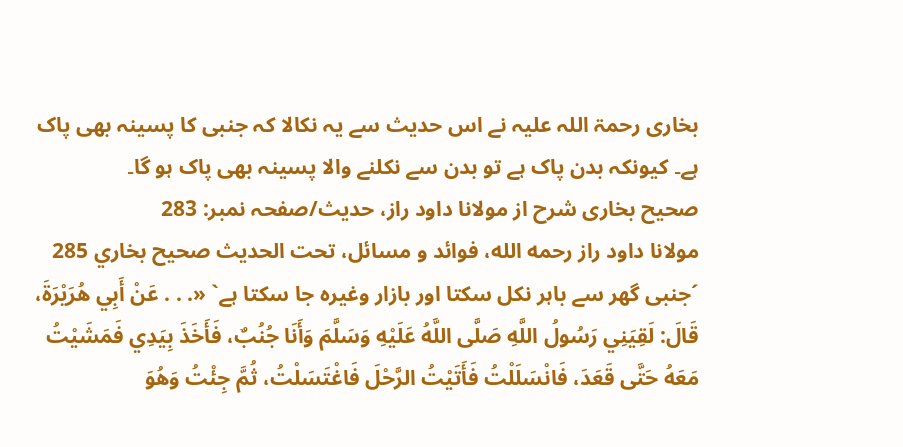بخاری رحمۃ اللہ علیہ نے اس حدیث سے یہ نکالا کہ جنبی کا پسینہ بھی پاک ہے۔ کیونکہ بدن پاک ہے تو بدن سے نکلنے والا پسینہ بھی پاک ہو گا۔
صحیح بخاری شرح از مولانا داود راز، حدیث/صفحہ نمبر: 283
مولانا داود راز رحمه الله، فوائد و مسائل، تحت الحديث صحيح بخاري 285
´جنبی گھر سے باہر نکل سکتا اور بازار وغیرہ جا سکتا ہے` «. . . عَنْ أَبِي هُرَيْرَةَ، قَالَ: لَقِيَنِي رَسُولُ اللَّهِ صَلَّى اللَّهُ عَلَيْهِ وَسَلَّمَ وَأَنَا جُنُبٌ، فَأَخَذَ بِيَدِي فَمَشَيْتُ مَعَهُ حَتَّى قَعَدَ، فَانْسَلَلْتُ فَأَتَيْتُ الرَّحْلَ فَاغْتَسَلْتُ، ثُمَّ جِئْتُ وَهُوَ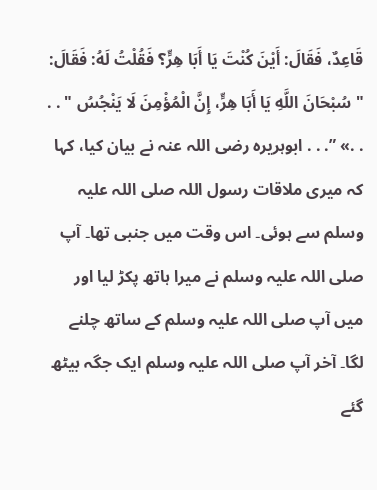قَاعِدٌ، فَقَالَ: أَيْنَ كُنْتَ يَا أَبَا هِرٍّ؟ فَقُلْتُ لَهُ: فَقَالَ: " سُبْحَانَ اللَّهِ يَا أَبَا هِرٍّ، إِنَّ الْمُؤْمِنَ لَا يَنْجُسُ " . . . .» ”. . . ابوہریرہ رضی اللہ عنہ نے بیان کیا، کہا کہ میری ملاقات رسول اللہ صلی اللہ علیہ وسلم سے ہوئی۔ اس وقت میں جنبی تھا۔ آپ صلی اللہ علیہ وسلم نے میرا ہاتھ پکڑ لیا اور میں آپ صلی اللہ علیہ وسلم کے ساتھ چلنے لگا۔ آخر آپ صلی اللہ علیہ وسلم ایک جگہ بیٹھ گئے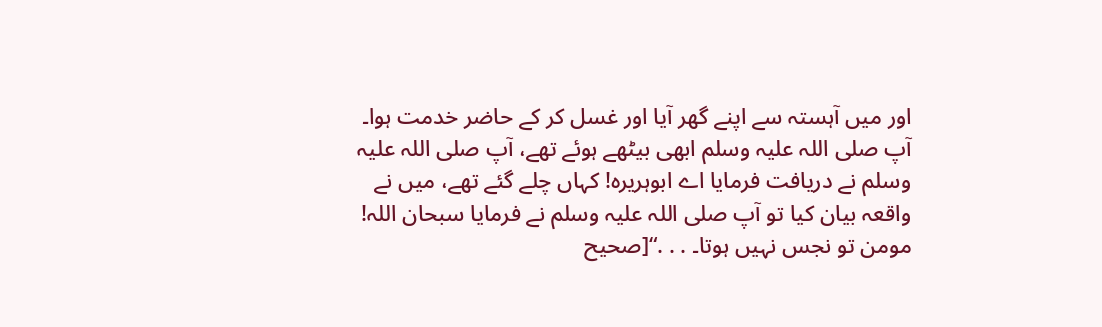اور میں آہستہ سے اپنے گھر آیا اور غسل کر کے حاضر خدمت ہوا۔ آپ صلی اللہ علیہ وسلم ابھی بیٹھے ہوئے تھے، آپ صلی اللہ علیہ وسلم نے دریافت فرمایا اے ابوہریرہ! کہاں چلے گئے تھے، میں نے واقعہ بیان کیا تو آپ صلی اللہ علیہ وسلم نے فرمایا سبحان اللہ! مومن تو نجس نہیں ہوتا۔ . . .“[صحيح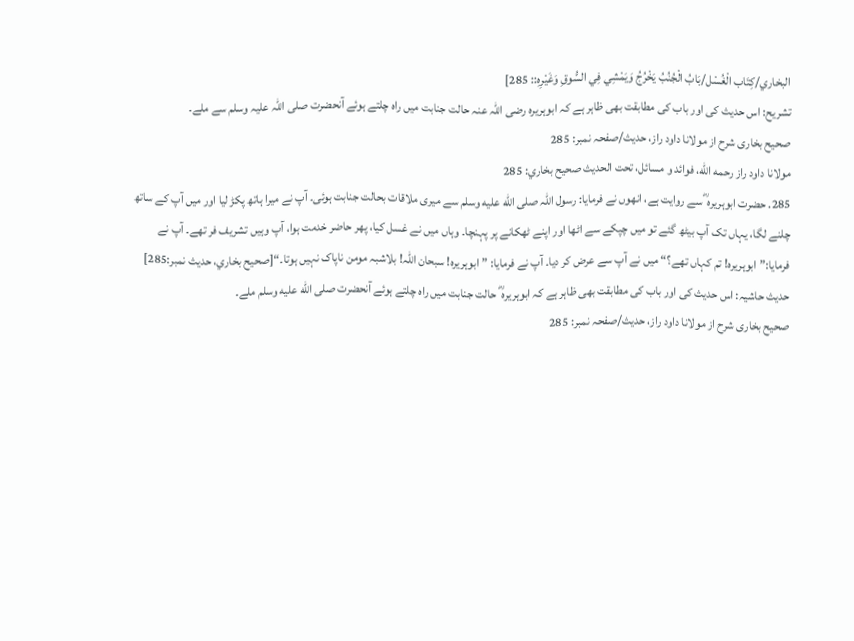البخاري/كِتَاب الْغُسْل/بَابُ الْجُنُبُ يَخْرُجُ وَيَمْشِي فِي السُّوقِ وَغَيْرِهِ:: 285]
تشریح: اس حدیث کی اور باب کی مطابقت بھی ظاہر ہے کہ ابوہریرہ رضی اللہ عنہ حالت جنابت میں راہ چلتے ہوئے آنحضرت صلی اللہ علیہ وسلم سے ملے۔
صحیح بخاری شرح از مولانا داود راز، حدیث/صفحہ نمبر: 285
مولانا داود راز رحمه الله، فوائد و مسائل، تحت الحديث صحيح بخاري: 285
285. حضرت ابوہریرہ ؓ سے روایت ہے، انھوں نے فرمایا: رسول اللہ صلى الله عليه وسلم سے میری ملاقات بحالت جنابت ہوئی۔ آپ نے میرا ہاتھ پکڑ لیا اور میں آپ کے ساتھ چلنے لگا، یہاں تک آپ بیٹھ گئے تو میں چپکے سے اٹھا اور اپنے ٹھکانے پر پہنچا۔ وہاں میں نے غسل کیا، پھر حاضر خدمت ہوا، آپ وہیں تشریف فر تھے۔ آپ نے فرمایا:”ابوہریرہ! تم کہاں تھے؟“ میں نے آپ سے عرض کر دیا۔ آپ نے فرمایا: ”ابوہریرہ! سبحان اللہ! بلاشبہ مومن ناپاک نہیں ہوتا۔“[صحيح بخاري، حديث نمبر:285]
حدیث حاشیہ: اس حدیث کی اور باب کی مطابقت بھی ظاہر ہے کہ ابوہریرہ ؓ حالت جنابت میں راہ چلتے ہوئے آنحضرت صلى الله عليه وسلم ملے۔
صحیح بخاری شرح از مولانا داود راز، حدیث/صفحہ نمبر: 285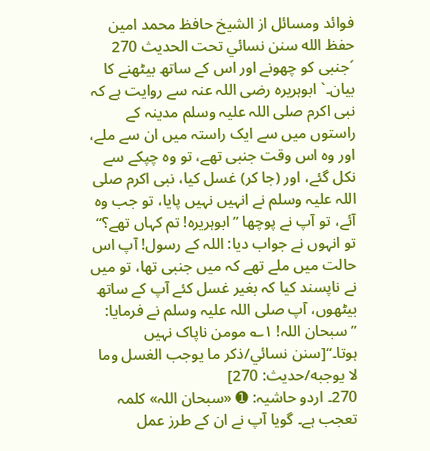فوائد ومسائل از الشيخ حافظ محمد امين حفظ الله سنن نسائي تحت الحديث 270
´جنبی کو چھونے اور اس کے ساتھ بیٹھنے کا بیان۔` ابوہریرہ رضی اللہ عنہ سے روایت ہے کہ نبی اکرم صلی اللہ علیہ وسلم مدینہ کے راستوں میں سے ایک راستہ میں ان سے ملے، اور وہ اس وقت جنبی تھے، تو وہ چپکے سے نکل گئے، اور (جا کر) غسل کیا، نبی اکرم صلی اللہ علیہ وسلم نے انہیں نہیں پایا، تو جب وہ آئے، تو آپ نے پوچھا ”ابوہریرہ! تم کہاں تھے؟“ تو انہوں نے جواب دیا: اللہ کے رسول! آپ اس حالت میں ملے تھے کہ میں جنبی تھا، تو میں نے ناپسند کیا کہ بغیر غسل کئے آپ کے ساتھ بیٹھوں، آپ صلی اللہ علیہ وسلم نے فرمایا: ”سبحان اللہ! ۱؎ مومن ناپاک نہیں ہوتا۔“[سنن نسائي/ذكر ما يوجب الغسل وما لا يوجبه/حدیث: 270]
270۔ اردو حاشیہ: ➊ «سبحان اللہ» کلمہ تعجب ہے۔ گویا آپ نے ان کے طرز عمل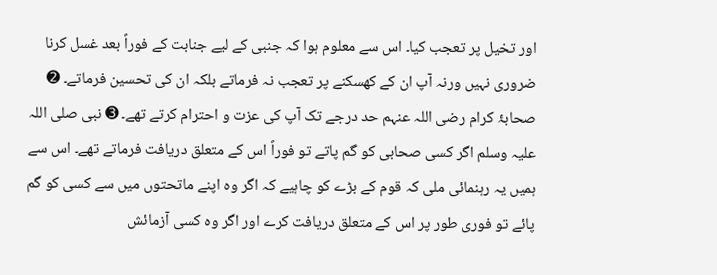اور تخیل پر تعجب کیا۔ اس سے معلوم ہوا کہ جنبی کے لیے جنابت کے فوراً بعد غسل کرنا ضروری نہیں ورنہ آپ ان کے کھسکنے پر تعجب نہ فرماتے بلکہ ان کی تحسین فرماتے۔ ➋ صحابۂ کرام رضی اللہ عنہم حد درجے تک آپ کی عزت و احترام کرتے تھے۔ ➌ نبی صلی اللہ علیہ وسلم اگر کسی صحابی کو گم پاتے تو فوراً اس کے متعلق دریافت فرماتے تھے۔ اس سے ہمیں یہ رہنمائی ملی کہ قوم کے بڑے کو چاہیے کہ اگر وہ اپنے ماتحتوں میں سے کسی کو گم پائے تو فوری طور پر اس کے متعلق دریافت کرے اور اگر وہ کسی آزمائش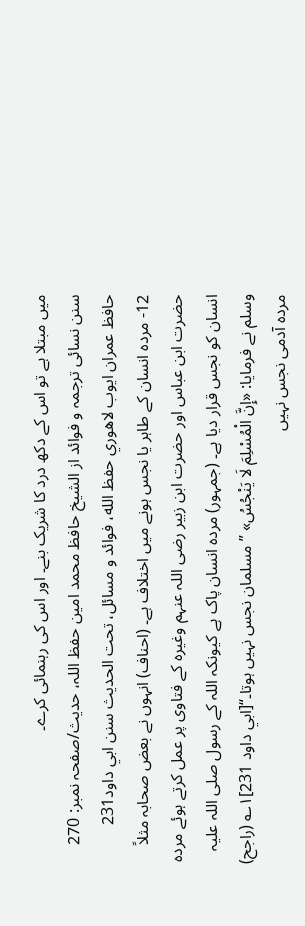میں مبتلا ہے تو اس کے دکھ درد کا شریک بنے۔ اور اس کی رہنمائی کرے۔
سنن نسائی ترجمہ و فوائد از الشیخ حافظ محمد امین حفظ اللہ، حدیث/صفحہ نمبر: 270
حافظ عمران ايوب لاهوري حفظ الله، فوائد و مسائل، تحت الحديث سنن ابي داود231
12- مردہ انسان کے طاہر یا نجس ہونے میں اختلاف ہے۔ (احناف) انہوں نے بعض صحابہ مثلاً حضرت ابن عباس اور حضرت ابن زبیر رضی اللہ عنہم وغیرہ کے فتاوی پر عمل کرتے ہوئے مردہ انسان کو نجس قرار دیا ہے۔ (جمہور) مردہ انسان پاک ہے کیونکہ اللہ کے رسول صلی اللہ علیہ وسلم نے فرمایا: «إِنَّ الْمُسْلِمَ لَا يَنْجُسُ» ”مسلمان نجس نہیں ہوتا۔“[ابي داود 231]۱؎ (راجح) مردہ آدمی نجس نہیں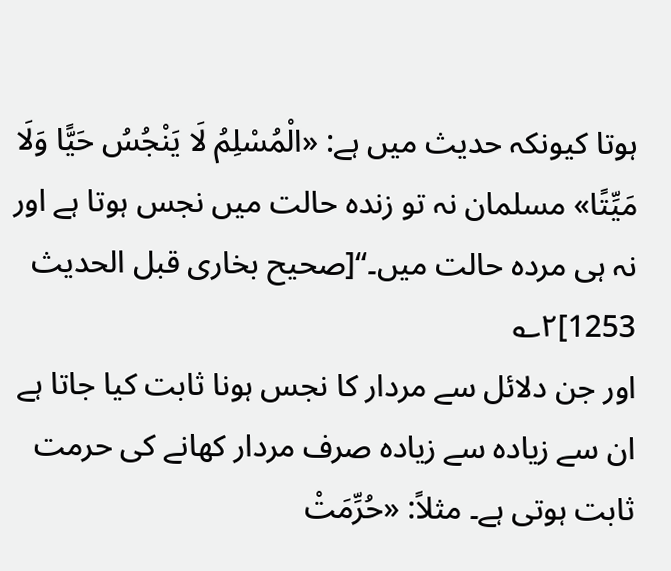ہوتا کیونکہ حدیث میں ہے: «الْمُسْلِمُ لَا يَنْجُسُ حَيًّا وَلَا مَيِّتًا» مسلمان نہ تو زندہ حالت میں نجس ہوتا ہے اور نہ ہی مردہ حالت میں۔“[صحیح بخاری قبل الحديث 1253]۲؎
اور جن دلائل سے مردار کا نجس ہونا ثابت کیا جاتا ہے ان سے زیادہ سے زیادہ صرف مردار کھانے کی حرمت ثابت ہوتی ہے۔ مثلاً: «حُرِّمَتْ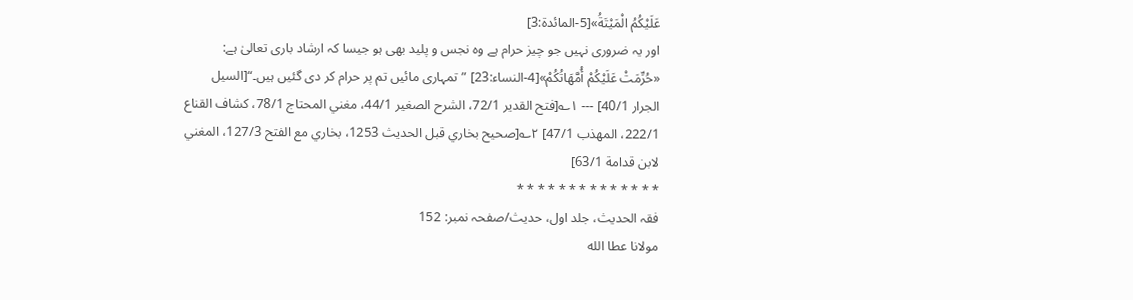عَلَيْكُمُ الْمَيْتَةُ»[5-المائدة:3]
اور یہ ضروری نہیں جو چیز حرام ہے وہ نجس و پلید بھی ہو جیسا کہ ارشاد باری تعالیٰ ہے: «حُرِّمَتْ عَلَيْكُمْ أُمَّهَاتُكُمْ»[4-النساء:23] ”تمہاری مائیں تم پر حرام کر دی گئیں ہیں۔“[السيل الجرار 40/1] --- ۱؎[فتح القدير 72/1، الشرح الصغير 44/1، مغني المحتاج 78/1، كشاف القناع 222/1، المهذب 47/1] ۲؎[صحيح بخاري قبل الحديث 1253، بخاري مع الفتح 127/3، المغني لابن قدامة 63/1]
* * * * * * * * * * * * * *
فقہ الحدیث، جلد اول، حدیث/صفحہ نمبر: 152
مولانا عطا الله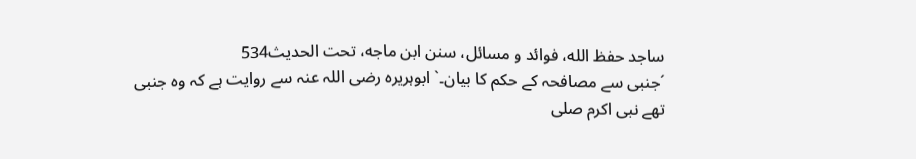ساجد حفظ الله، فوائد و مسائل، سنن ابن ماجه، تحت الحديث534
´جنبی سے مصافحہ کے حکم کا بیان۔` ابوہریرہ رضی اللہ عنہ سے روایت ہے کہ وہ جنبی تھے نبی اکرم صلی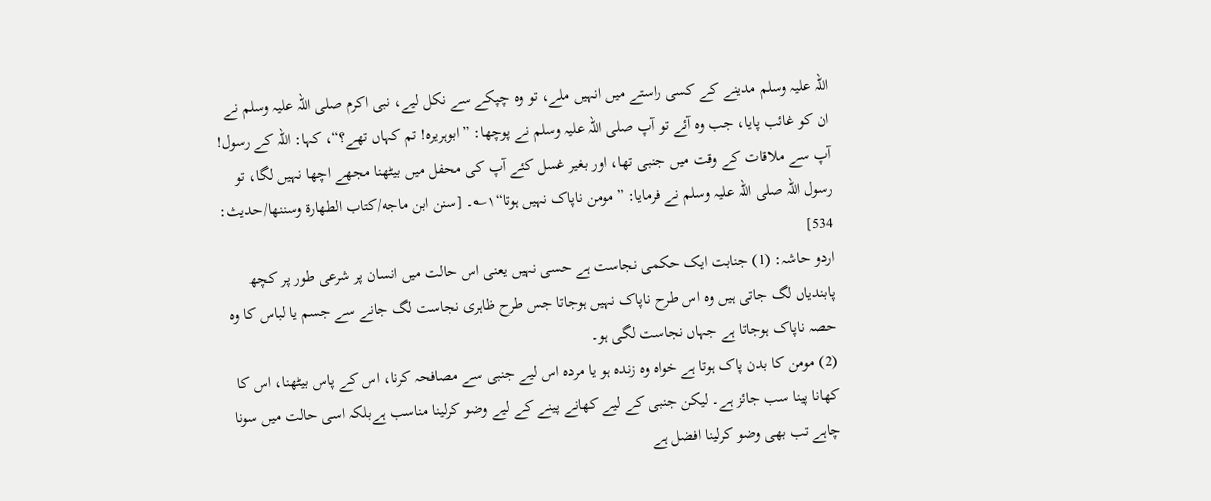اللہ علیہ وسلم مدینے کے کسی راستے میں انہیں ملے، تو وہ چپکے سے نکل لیے، نبی اکرم صلی اللہ علیہ وسلم نے ان کو غائب پایا، جب وہ آئے تو آپ صلی اللہ علیہ وسلم نے پوچھا: ”ابوہریرہ! تم کہاں تھے؟“، کہا: اللہ کے رسول! آپ سے ملاقات کے وقت میں جنبی تھا، اور بغیر غسل کئے آپ کی محفل میں بیٹھنا مجھے اچھا نہیں لگا، تو رسول اللہ صلی اللہ علیہ وسلم نے فرمایا: ”مومن ناپاک نہیں ہوتا“۱؎۔ [سنن ابن ماجه/كتاب الطهارة وسننها/حدیث: 534]
اردو حاشہ: (1) جنابت ایک حکمی نجاست ہے حسی نہیں یعنی اس حالت میں انسان پر شرعی طور پر کچھ پابندیاں لگ جاتی ہیں وہ اس طرح ناپاک نہیں ہوجاتا جس طرح ظاہری نجاست لگ جانے سے جسم یا لباس کا وہ حصہ ناپاک ہوجاتا ہے جہاں نجاست لگی ہو۔
(2) مومن کا بدن پاک ہوتا ہے خواہ وہ زندہ ہو یا مردہ اس لیے جنبی سے مصافحہ کرنا، اس کے پاس بیٹھنا، اس کا کھانا پینا سب جائز ہے۔ لیکن جنبی کے لیے کھانے پینے کے لیے وضو کرلینا مناسب ہےبلکہ اسی حالت میں سونا چاہے تب بھی وضو کرلینا افضل ہے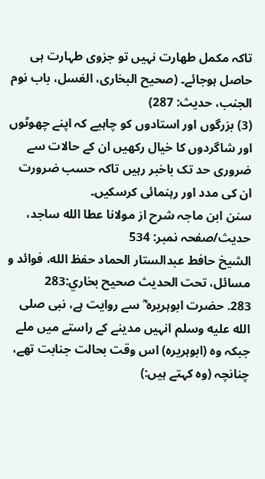تاکہ مکمل طھارت نہیں تو جزوی طہارت ہی حاصل ہوجائے۔ (صحیح البخاری، الغسل، باب نوم الجنب، حدیث: 287)
(3) بزرگوں اور استادوں کو چاہیے کہ اپنے چھوٹوں اور شاگردوں کا خیال رکھیں ان کے حالات سے ضروری حد تک باخبر رہیں تاکہ حسب ضرورت ان کی مدد اور رہنمائی کرسکیں۔
سنن ابن ماجہ شرح از مولانا عطا الله ساجد، حدیث/صفحہ نمبر: 534
الشيخ حافط عبدالستار الحماد حفظ الله، فوائد و مسائل، تحت الحديث صحيح بخاري:283
283. حضرت ابوہریرہ ؓ سے روایت ہے، نبی صلى الله عليه وسلم انہیں مدینے کے راستے میں ملے جبکہ وہ (ابوہریرہ) اس وقت بحالت جنابت تھے، چنانچہ (وہ کہتے ہیں:)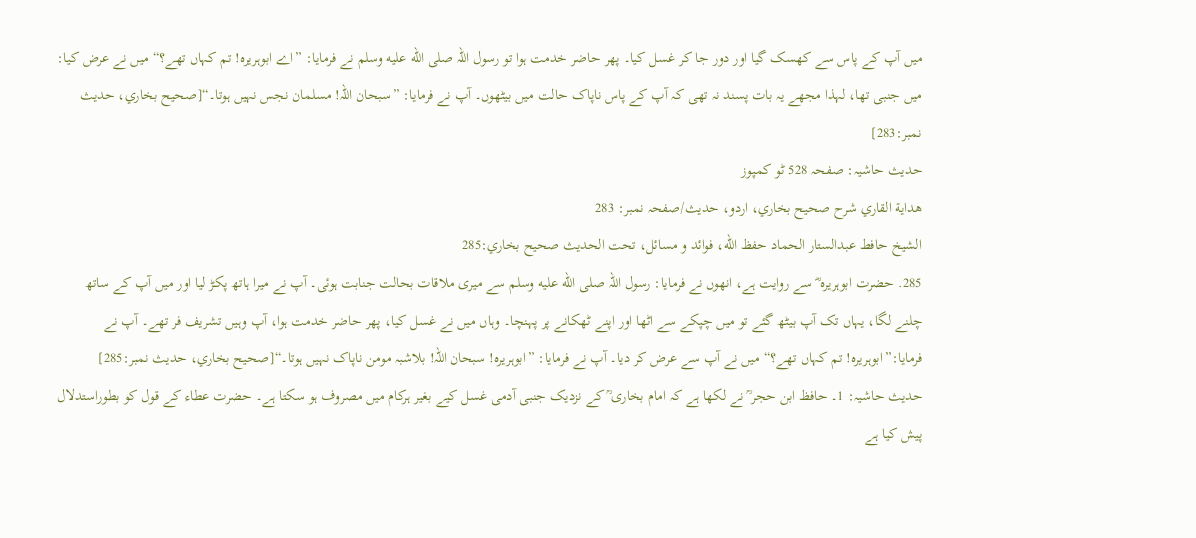میں آپ کے پاس سے کھسک گیا اور دور جا کر غسل کیا۔ پھر حاضر خدمت ہوا تو رسول اللہ صلى الله عليه وسلم نے فرمایا: ”اے ابوہریرہ! تم کہاں تھے؟“ میں نے عرض کیا: میں جنبی تھا، لہذا مجھے یہ بات پسند نہ تھی کہ آپ کے پاس ناپاک حالت میں بیٹھوں۔ آپ نے فرمایا: ”سبحان اللہ! مسلمان نجس نہیں ہوتا۔“[صحيح بخاري، حديث نمبر:283]
حدیث حاشیہ: صفحہ 528 ٹو کمپوز
هداية القاري شرح صحيح بخاري، اردو، حدیث/صفحہ نمبر: 283
الشيخ حافط عبدالستار الحماد حفظ الله، فوائد و مسائل، تحت الحديث صحيح بخاري:285
285. حضرت ابوہریرہ ؓ سے روایت ہے، انھوں نے فرمایا: رسول اللہ صلى الله عليه وسلم سے میری ملاقات بحالت جنابت ہوئی۔ آپ نے میرا ہاتھ پکڑ لیا اور میں آپ کے ساتھ چلنے لگا، یہاں تک آپ بیٹھ گئے تو میں چپکے سے اٹھا اور اپنے ٹھکانے پر پہنچا۔ وہاں میں نے غسل کیا، پھر حاضر خدمت ہوا، آپ وہیں تشریف فر تھے۔ آپ نے فرمایا:”ابوہریرہ! تم کہاں تھے؟“ میں نے آپ سے عرض کر دیا۔ آپ نے فرمایا: ”ابوہریرہ! سبحان اللہ! بلاشبہ مومن ناپاک نہیں ہوتا۔“[صحيح بخاري، حديث نمبر:285]
حدیث حاشیہ: 1۔ حافظ ابن حجر ؒ نے لکھا ہے کہ امام بخاری ؒ کے نزدیک جنبی آدمی غسل کیے بغیر ہرکام میں مصروف ہو سکتا ہے۔ حضرت عطاء کے قول کو بطوراستدلال پیش کیا ہے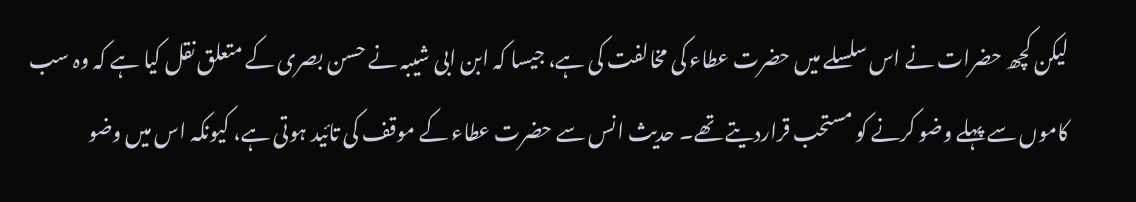لیکن کچھ حضرات نے اس سلسلے میں حضرت عطاء کی مخالفت کی ہے، جیسا کہ ابن ابی شیبہ نے حسن بصری کے متعلق نقل کیا ہے کہ وہ سب کاموں سے پہلے وضو کرنے کو مستحب قراردیتے تھے۔ حدیث انس سے حضرت عطاء کے موقف کی تائید ہوتی ہے، کیونکہ اس میں وضو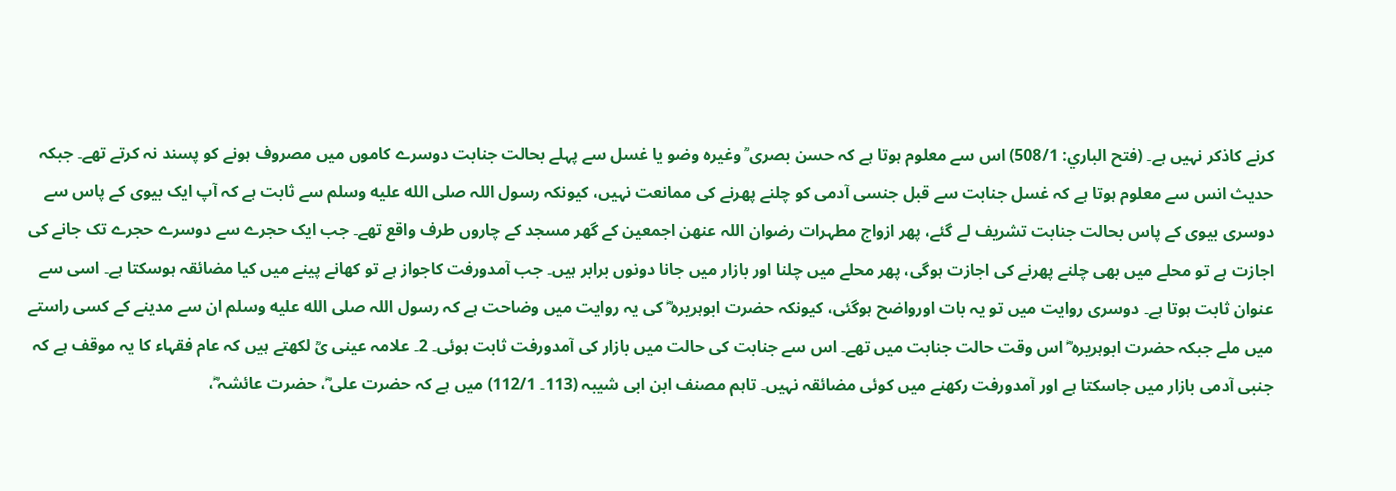کرنے کاذکر نہیں ہے۔ (فتح الباري: 508/1) اس سے معلوم ہوتا ہے کہ حسن بصری ؒ وغیرہ وضو یا غسل سے پہلے بحالت جنابت دوسرے کاموں میں مصروف ہونے کو پسند نہ کرتے تھے۔ جبکہ حدیث انس سے معلوم ہوتا ہے کہ غسل جنابت سے قبل جنسی آدمی کو چلنے پھرنے کی ممانعت نہیں، کیونکہ رسول اللہ صلى الله عليه وسلم سے ثابت ہے کہ آپ ایک بیوی کے پاس سے دوسری بیوی کے پاس بحالت جنابت تشریف لے گئے، پھر ازواج مطہرات رضوان اللہ عنھن اجمعین کے گھر مسجد کے چاروں طرف واقع تھے۔ جب ایک حجرے سے دوسرے حجرے تک جانے کی اجازت ہے تو محلے میں بھی چلنے پھرنے کی اجازت ہوگی، پھر محلے میں چلنا اور بازار میں جانا دونوں برابر ہیں۔ جب آمدورفت کاجواز ہے تو کھانے پینے میں کیا مضائقہ ہوسکتا ہے۔ اسی سے عنوان ثابت ہوتا ہے۔ دوسری روایت میں تو یہ بات اورواضح ہوگئی، کیونکہ حضرت ابوہریرہ ؓ کی یہ روایت میں وضاحت ہے کہ رسول اللہ صلى الله عليه وسلم ان سے مدینے کے کسی راستے میں ملے جبکہ حضرت ابوہریرہ ؓ اس وقت حالت جنابت میں تھے۔ اس سے جنابت کی حالت میں بازار کی آمدورفت ثابت ہوئی۔ 2۔ علامہ عینی ىؒ لکھتے ہیں کہ عام فقہاء کا یہ موقف ہے کہ جنبی آدمی بازار میں جاسکتا ہے اور آمدورفت رکھنے میں کوئی مضائقہ نہیں۔ تاہم مصنف ابن ابی شیبہ (113۔ 112/1) میں ہے کہ حضرت علی ؓ، حضرت عائشہ ؓ،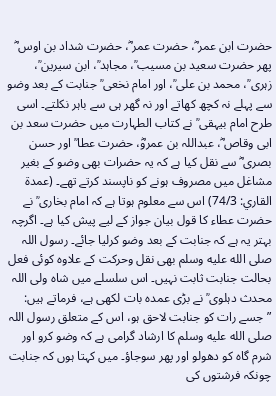حضرت ابن عمر ؓ، حضرت عمر ؓ، حضرت شداد بن اوس ؓ پھر حضرت سعید بن مسیب ؒ، مجاہد ؒ، ابن سیرین ؒ، زہری ؒ، محمد بن علی ؒ، اور امام نخعی ؒ جنابت کے بعد وضو سے پہلے نہ کچھ کھاتے اور نہ گھر ہی سے باہر نکلتے۔ اسی طرح امام بیہقی ؒ نے کتاب الطہارت میں حضرت سعد بن ابی وقاص ؓ، عبداللہ بن عمروؓ، حضرت عطا ؒ اور حسن بصری ؓ سے نقل کیا ہے کہ یہ حضرات بھی وضو کے بغیر مشاغل میں مصروف ہونے کو ناپسند کرتے تھے۔ (عمدة القاري: 74/3) اس سے معلوم ہوتا ہے کہ امام بخاری ؒ نے حضرت عطاء کا قول بیان جواز کے لیے پیش کیا ہے۔ اگرچہ بہتر یہ ہے کہ جنابت کے بعد وضو کرلیا جائے۔ رسول اللہ صلى الله عليه وسلم بھی نقل وحرکت کے علاوہ کوئی فعل بحالت جنابت ثابت نہیں۔ اس سلسلے میں شاہ ولی اللہ محدث دہلوی ؒ نے بڑی عمدہ بات لکھی ہے، فرماتے ہیں: ”جسے رات کو جنابت لاحق ہو، اس کے متعلق رسول اللہ صلى الله عليه وسلم کا ارشاد گرامی ہے کہ وضو کرو اور شرم گاہ کو دھولو اور پھر سوجاؤ۔ میں کہتا ہوں کہ جنابت چونکہ فرشتوں کی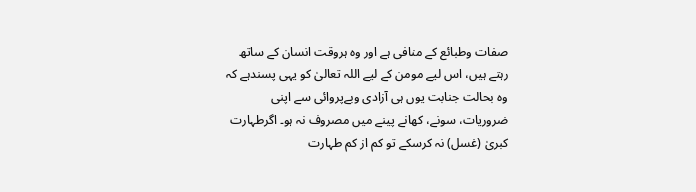صفات وطبائع کے منافی ہے اور وہ ہروقت انسان کے ساتھ رہتے ہیں، اس لیے مومن کے لیے اللہ تعالیٰ کو یہی پسندہے کہ وہ بحالت جنابت یوں ہی آزادی وبےپروائی سے اپنی ضروریات، سونے، کھانے پینے میں مصروف نہ ہو۔ اگرطہارت کبریٰ (غسل) نہ کرسکے تو کم از کم طہارت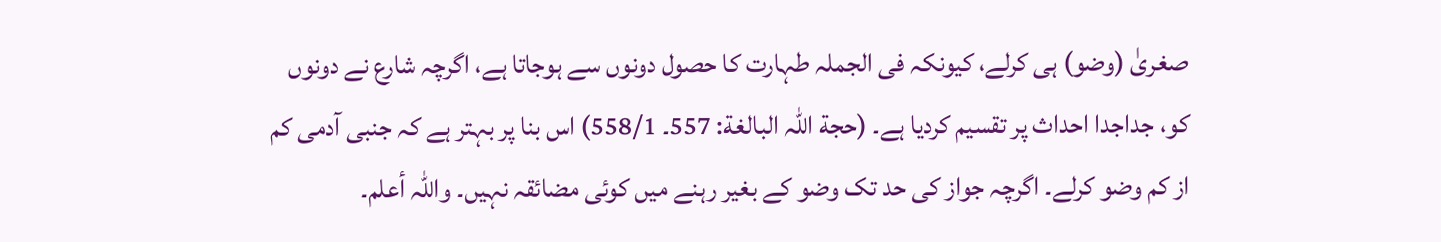صغریٰ (وضو) ہی کرلے، کیونکہ فی الجملہ طہارت کا حصول دونوں سے ہوجاتا ہے، اگرچہ شارع نے دونوں کو، جداجدا احداث پر تقسیم کردیا ہے۔ (حجة اللہ البالغة: 557۔ 558/1) اس بنا پر بہتر ہے کہ جنبی آدمی کم از کم وضو کرلے۔ اگرچہ جواز کی حد تک وضو کے بغیر رہنے میں کوئی مضائقہ نہیں۔ واللہ أعلم۔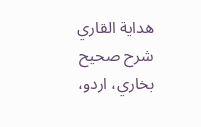هداية القاري شرح صحيح بخاري، اردو،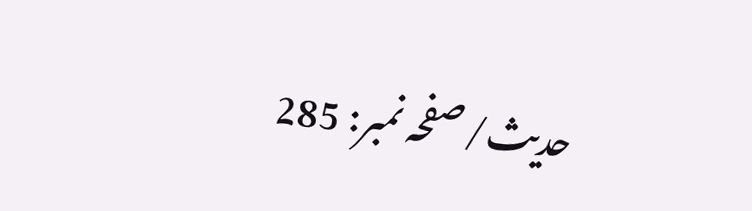حدیث/صفحہ نمبر: 285